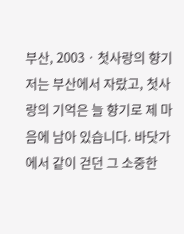부산, 2003 · 첫사랑의 향기
저는 부산에서 자랐고, 첫사랑의 기억은 늘 향기로 제 마음에 남아 있습니다. 바닷가에서 같이 걷던 그 소중한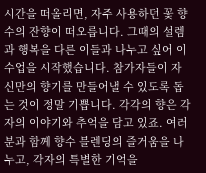시간을 떠올리면, 자주 사용하던 꽃 향수의 잔향이 떠오릅니다. 그때의 설렘과 행복을 다른 이들과 나누고 싶어 이 수업을 시작했습니다. 참가자들이 자신만의 향기를 만들어낼 수 있도록 돕는 것이 정말 기쁩니다. 각각의 향은 각자의 이야기와 추억을 담고 있죠. 여러분과 함께 향수 블렌딩의 즐거움을 나누고, 각자의 특별한 기억을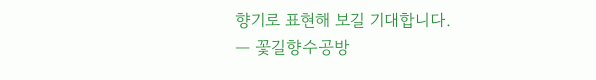향기로 표현해 보길 기대합니다.
— 꽃길향수공방